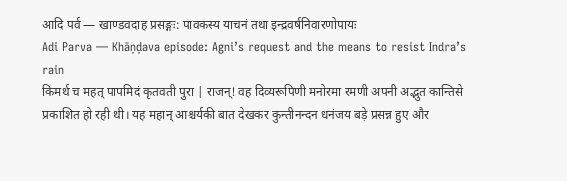आदि पर्व — खाण्डवदाह प्रसङ्गः: पावकस्य याचनं तथा इन्द्रवर्षनिवारणोपायः
Adi Parva — Khāṇḍava episode: Agni’s request and the means to resist Indra’s rain
किमर्थ च महत् पापमिदं कृतवती पुरा | राजन्! वह दिव्यरूपिणी मनोरमा रमणी अपनी अद्भुत कान्तिसे प्रकाशित हो रही थी। यह महान् आश्चर्यकी बात देखकर कुन्तीनन्दन धनंजय बड़े प्रसन्न हुए और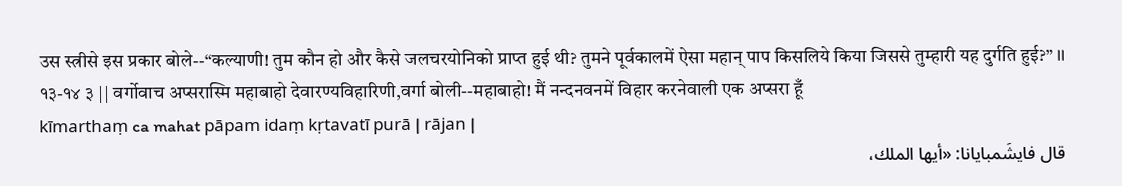उस स्त्रीसे इस प्रकार बोले--“कल्याणी! तुम कौन हो और कैसे जलचरयोनिको प्राप्त हुई थी? तुमने पूर्वकालमें ऐसा महान् पाप किसलिये किया जिससे तुम्हारी यह दुर्गति हुई?” ।। १३-१४ ३ || वर्गोवाच अप्सरास्मि महाबाहो देवारण्यविहारिणी,वर्गा बोली--महाबाहो! मैं नन्दनवनमें विहार करनेवाली एक अप्सरा हूँ
kīmarthaṃ ca mahat pāpam idaṃ kṛtavatī purā | rājan |
قال فايشَمبايانا: «أيها الملك،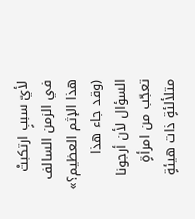لأيّ سببٍ ارتكبتْ في الزمن السالف هذا الإثم العظيم؟» (وقد جاء هذا السؤال لأن أرجونا تعجّب من امرأةٍ متلألئةٍ ذات هيئةٍ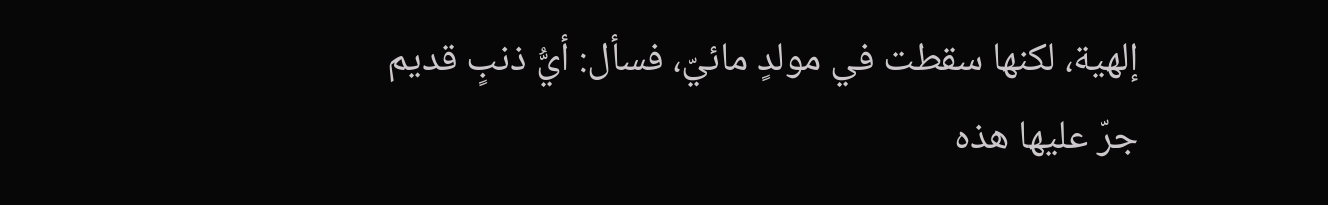إلهية، لكنها سقطت في مولدٍ مائيّ، فسأل: أيُّ ذنبٍ قديم جرّ عليها هذه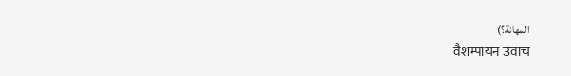المهانة؟)
वैशम्पायन उवाच